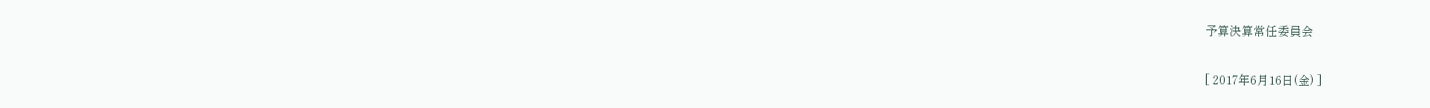予算決算常任委員会

[ 2017年6月16日(金) ]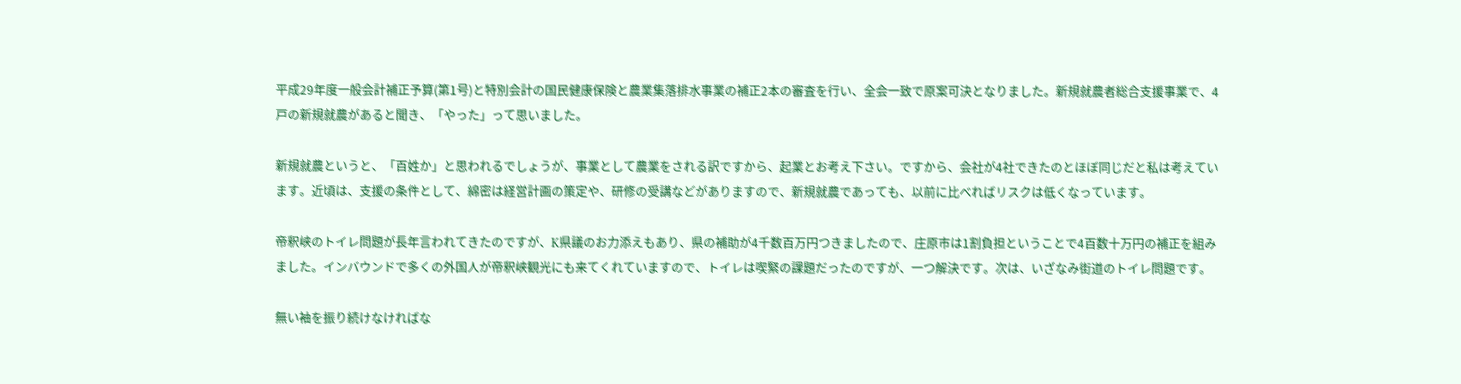平成29年度一般会計補正予算(第1号)と特別会計の国民健康保険と農業集落排水事業の補正2本の審査を行い、全会一致で原案可決となりました。新規就農者総合支援事業で、4戸の新規就農があると聞き、「やった」って思いました。

新規就農というと、「百姓か」と思われるでしょうが、事業として農業をされる訳ですから、起業とお考え下さい。ですから、会社が4社できたのとほぼ同じだと私は考えています。近頃は、支援の条件として、綿密は経営計画の策定や、研修の受講などがありますので、新規就農であっても、以前に比べればリスクは低くなっています。

帝釈峡のトイレ問題が長年言われてきたのですが、K県議のお力添えもあり、県の補助が4千数百万円つきましたので、庄原市は1割負担ということで4百数十万円の補正を組みました。インバウンドで多くの外国人が帝釈峡観光にも来てくれていますので、トイレは喫緊の課題だったのですが、一つ解決です。次は、いざなみ街道のトイレ問題です。

無い袖を振り続けなければな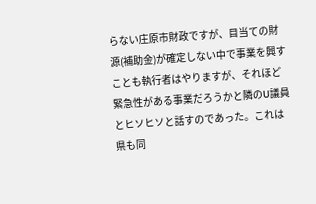らない庄原市財政ですが、目当ての財源(補助金)が確定しない中で事業を興すことも執行者はやりますが、それほど緊急性がある事業だろうかと隣のU議員とヒソヒソと話すのであった。これは県も同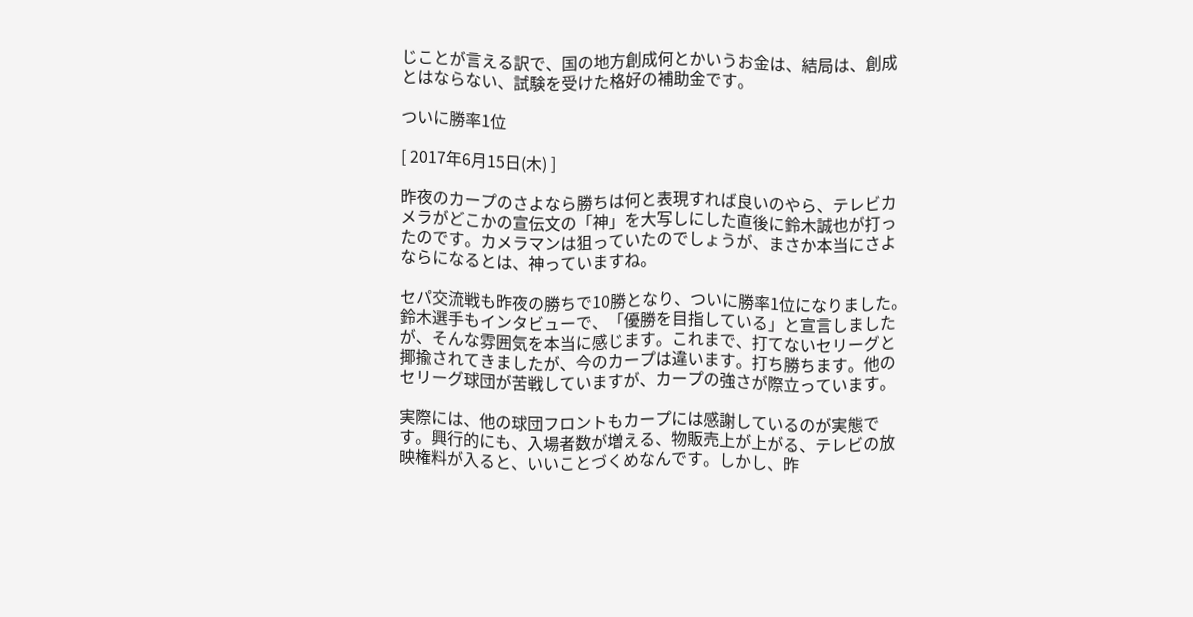じことが言える訳で、国の地方創成何とかいうお金は、結局は、創成とはならない、試験を受けた格好の補助金です。

ついに勝率1位

[ 2017年6月15日(木) ]

昨夜のカープのさよなら勝ちは何と表現すれば良いのやら、テレビカメラがどこかの宣伝文の「神」を大写しにした直後に鈴木誠也が打ったのです。カメラマンは狙っていたのでしょうが、まさか本当にさよならになるとは、神っていますね。

セパ交流戦も昨夜の勝ちで10勝となり、ついに勝率1位になりました。鈴木選手もインタビューで、「優勝を目指している」と宣言しましたが、そんな雰囲気を本当に感じます。これまで、打てないセリーグと揶揄されてきましたが、今のカープは違います。打ち勝ちます。他のセリーグ球団が苦戦していますが、カープの強さが際立っています。

実際には、他の球団フロントもカープには感謝しているのが実態です。興行的にも、入場者数が増える、物販売上が上がる、テレビの放映権料が入ると、いいことづくめなんです。しかし、昨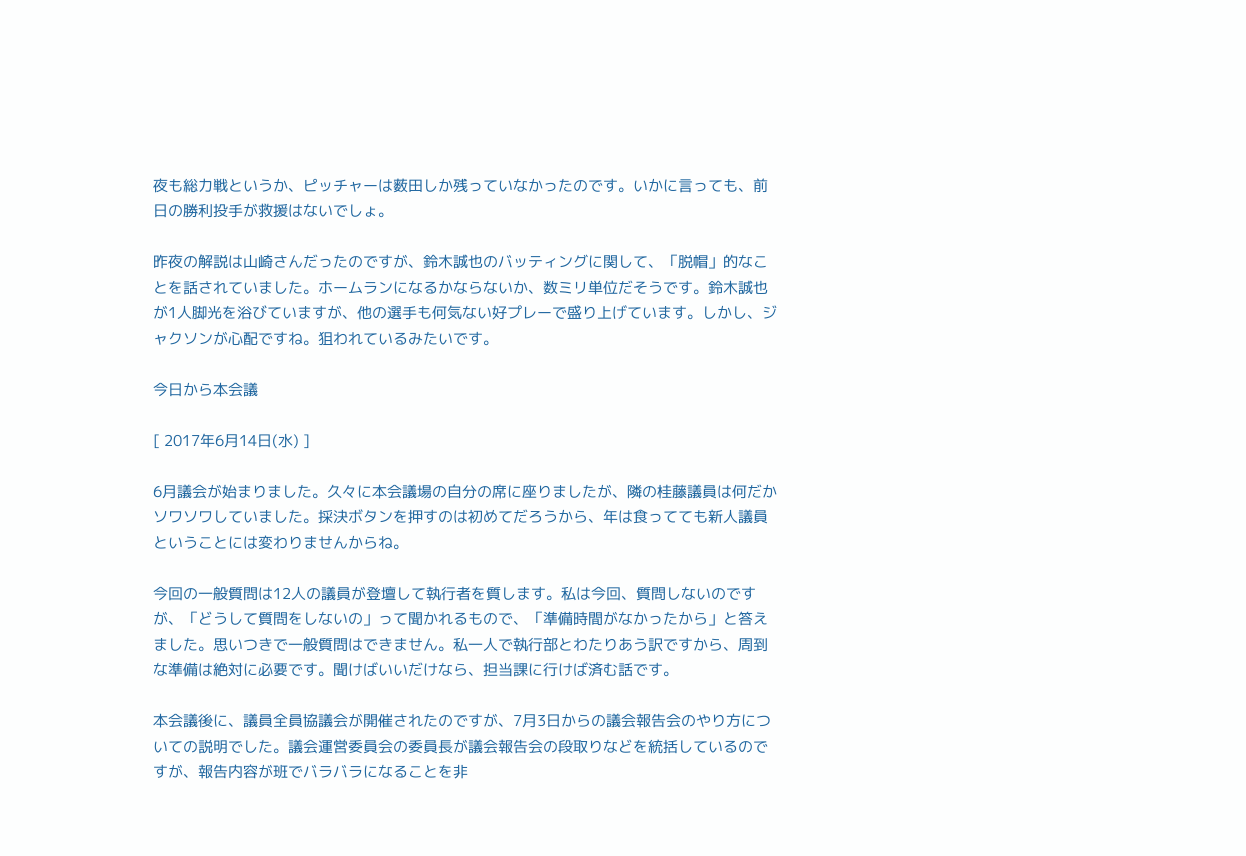夜も総力戦というか、ピッチャーは薮田しか残っていなかったのです。いかに言っても、前日の勝利投手が救援はないでしょ。

昨夜の解説は山崎さんだったのですが、鈴木誠也のバッティングに関して、「脱帽」的なことを話されていました。ホームランになるかならないか、数ミリ単位だそうです。鈴木誠也が1人脚光を浴びていますが、他の選手も何気ない好プレーで盛り上げています。しかし、ジャクソンが心配ですね。狙われているみたいです。

今日から本会議

[ 2017年6月14日(水) ]

6月議会が始まりました。久々に本会議場の自分の席に座りましたが、隣の桂藤議員は何だかソワソワしていました。採決ボタンを押すのは初めてだろうから、年は食ってても新人議員ということには変わりませんからね。

今回の一般質問は12人の議員が登壇して執行者を質します。私は今回、質問しないのですが、「どうして質問をしないの」って聞かれるもので、「準備時間がなかったから」と答えました。思いつきで一般質問はできません。私一人で執行部とわたりあう訳ですから、周到な準備は絶対に必要です。聞けばいいだけなら、担当課に行けば済む話です。

本会議後に、議員全員協議会が開催されたのですが、7月3日からの議会報告会のやり方についての説明でした。議会運営委員会の委員長が議会報告会の段取りなどを統括しているのですが、報告内容が班でバラバラになることを非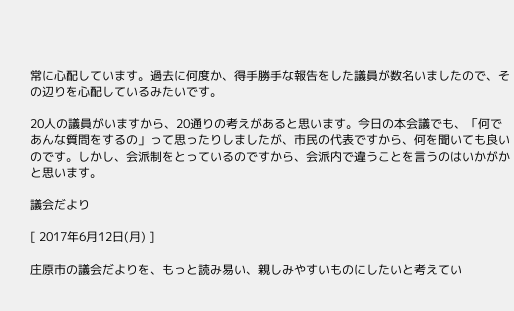常に心配しています。過去に何度か、得手勝手な報告をした議員が数名いましたので、その辺りを心配しているみたいです。

20人の議員がいますから、20通りの考えがあると思います。今日の本会議でも、「何であんな質問をするの」って思ったりしましたが、市民の代表ですから、何を聞いても良いのです。しかし、会派制をとっているのですから、会派内で違うことを言うのはいかがかと思います。

議会だより

[ 2017年6月12日(月) ]

庄原市の議会だよりを、もっと読み易い、親しみやすいものにしたいと考えてい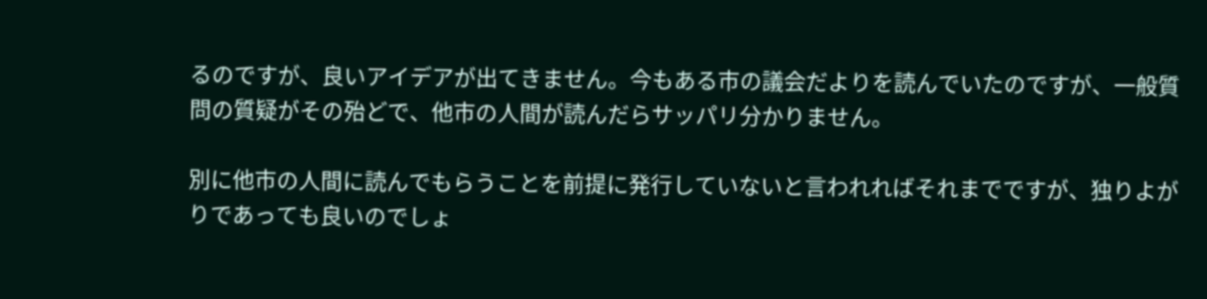るのですが、良いアイデアが出てきません。今もある市の議会だよりを読んでいたのですが、一般質問の質疑がその殆どで、他市の人間が読んだらサッパリ分かりません。

別に他市の人間に読んでもらうことを前提に発行していないと言われればそれまでですが、独りよがりであっても良いのでしょ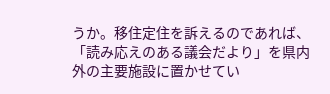うか。移住定住を訴えるのであれば、「読み応えのある議会だより」を県内外の主要施設に置かせてい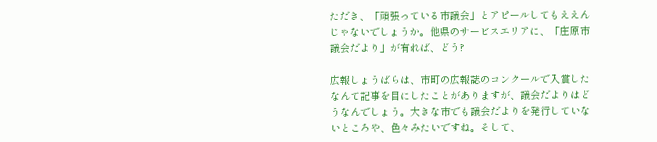ただき、「頑張っている市議会」とアピールしてもええんじゃないでしょうか。他県のサービスエリアに、「庄原市 議会だより」が有れば、どう?

広報しょうばらは、市町の広報誌のコンクールで入賞したなんて記事を目にしたことがありますが、議会だよりはどうなんでしょう。大きな市でも議会だよりを発行していないところや、色々みたいですね。そして、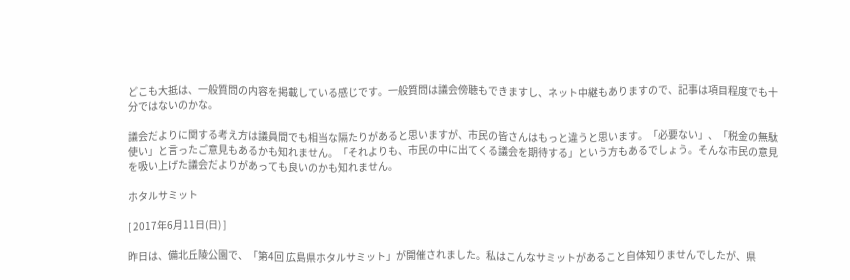どこも大抵は、一般質問の内容を掲載している感じです。一般質問は議会傍聴もできますし、ネット中継もありますので、記事は項目程度でも十分ではないのかな。

議会だよりに関する考え方は議員間でも相当な隔たりがあると思いますが、市民の皆さんはもっと違うと思います。「必要ない」、「税金の無駄使い」と言ったご意見もあるかも知れません。「それよりも、市民の中に出てくる議会を期待する」という方もあるでしょう。そんな市民の意見を吸い上げた議会だよりがあっても良いのかも知れません。

ホタルサミット

[ 2017年6月11日(日) ]

昨日は、備北丘陵公園で、「第4回 広島県ホタルサミット」が開催されました。私はこんなサミットがあること自体知りませんでしたが、県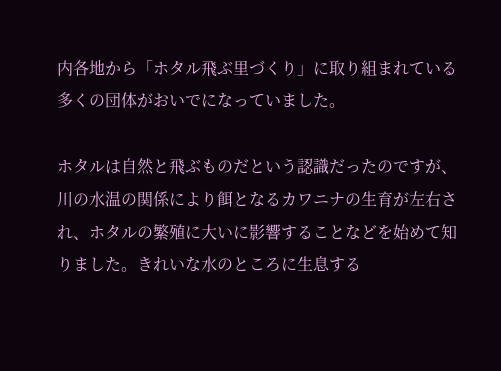内各地から「ホタル飛ぶ里づくり」に取り組まれている多くの団体がおいでになっていました。

ホタルは自然と飛ぶものだという認識だったのですが、川の水温の関係により餌となるカワニナの生育が左右され、ホタルの繁殖に大いに影響することなどを始めて知りました。きれいな水のところに生息する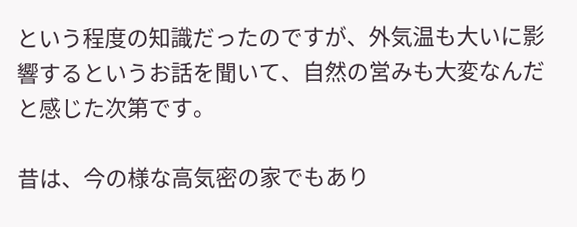という程度の知識だったのですが、外気温も大いに影響するというお話を聞いて、自然の営みも大変なんだと感じた次第です。

昔は、今の様な高気密の家でもあり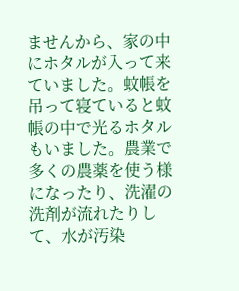ませんから、家の中にホタルが入って来ていました。蚊帳を吊って寝ていると蚊帳の中で光るホタルもいました。農業で多くの農薬を使う様になったり、洗濯の洗剤が流れたりして、水が汚染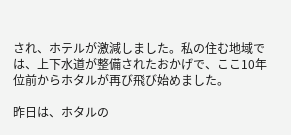され、ホテルが激減しました。私の住む地域では、上下水道が整備されたおかげで、ここ10年位前からホタルが再び飛び始めました。

昨日は、ホタルの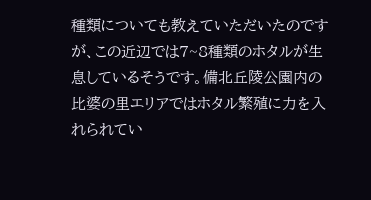種類についても教えていただいたのですが、この近辺では7~8種類のホタルが生息しているそうです。備北丘陵公園内の比婆の里エリアではホタル繁殖に力を入れられてい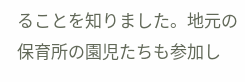ることを知りました。地元の保育所の園児たちも参加し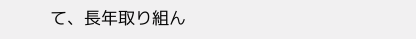て、長年取り組ん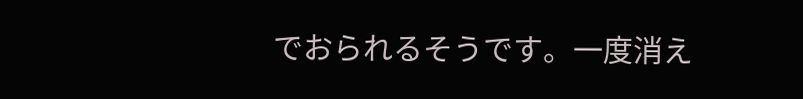でおられるそうです。一度消え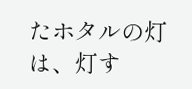たホタルの灯は、灯す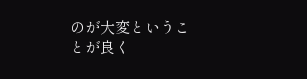のが大変ということが良く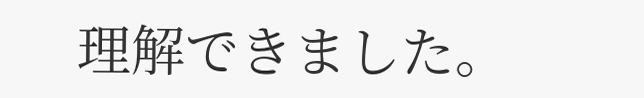理解できました。